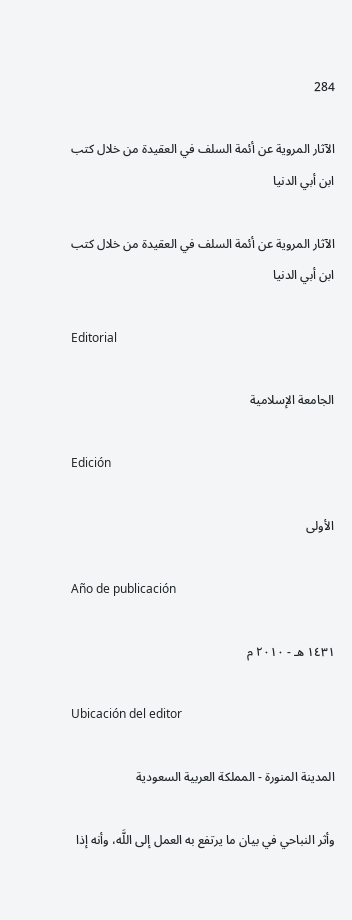284

الآثار المروية عن أئمة السلف في العقيدة من خلال كتب ابن أبي الدنيا

الآثار المروية عن أئمة السلف في العقيدة من خلال كتب ابن أبي الدنيا

Editorial

الجامعة الإسلامية

Edición

الأولى

Año de publicación

١٤٣١ هـ - ٢٠١٠ م

Ubicación del editor

المدينة المنورة - المملكة العربية السعودية

وأثر النباحي في بيان ما يرتفع به العمل إلى اللَّه، وأنه إذا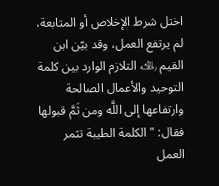اختل شرط الإخلاص أو المتابعة، لم يرتفع العمل، وقد بيّن ابن القيم ﵀ التلازم الوارد بين كلمة التوحيد والأعمال الصالحة وارتفاعها إلى اللَّه ومن ثَمَّ قبولها فقال: "الكلمة الطيبة تثمر العمل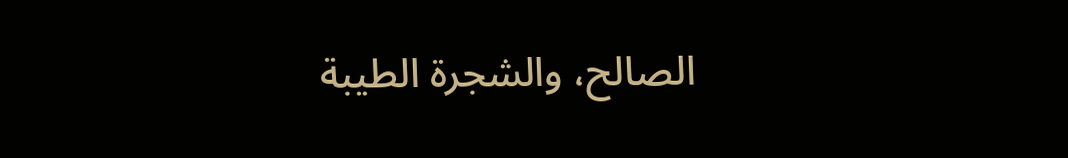الصالح، والشجرة الطيبة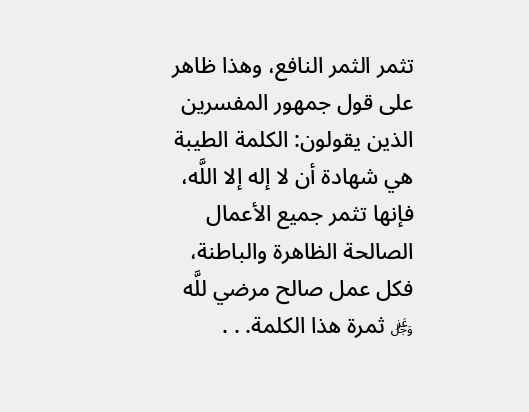تثمر الثمر النافع، وهذا ظاهر على قول جمهور المفسرين الذين يقولون: الكلمة الطيبة هي شهادة أن لا إله إلا اللَّه، فإنها تثمر جميع الأعمال الصالحة الظاهرة والباطنة، فكل عمل صالح مرضي للَّه ﷿ ثمرة هذا الكلمة. . .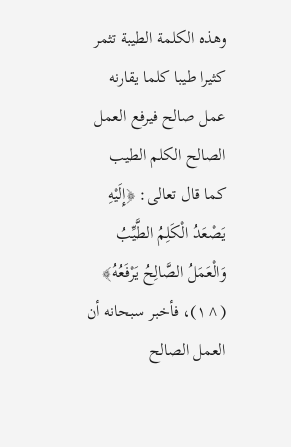وهذه الكلمة الطيبة تثمر كثيرا طيبا كلما يقارنه عمل صالح فيرفع العمل الصالح الكلم الطيب كما قال تعالى: ﴿إِلَيْهِ يَصْعَدُ الْكَلِمُ الطَّيِّبُ وَالْعَمَلُ الصَّالِحُ يَرْفَعُهُ﴾ (^١)، فأخبر سبحانه أن العمل الصالح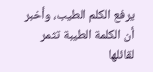يرفع الكلم الطيب، وأخبر أن الكلمة الطيبة تثمر لقائلها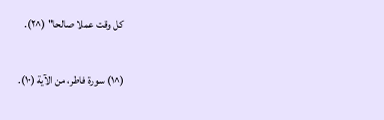كل وقت عملا صالحا" (^٢).

(^١) سورة فاطر، من الآية (١٠).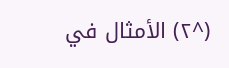(^٢) الأمثال في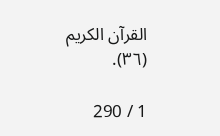القرآن الكريم (٣٦).

1 / 290